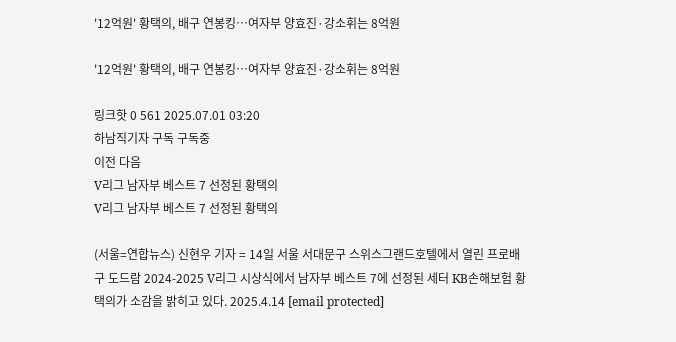'12억원' 황택의, 배구 연봉킹…여자부 양효진·강소휘는 8억원

'12억원' 황택의, 배구 연봉킹…여자부 양효진·강소휘는 8억원

링크핫 0 561 2025.07.01 03:20
하남직기자 구독 구독중
이전 다음
V리그 남자부 베스트 7 선정된 황택의
V리그 남자부 베스트 7 선정된 황택의

(서울=연합뉴스) 신현우 기자 = 14일 서울 서대문구 스위스그랜드호텔에서 열린 프로배구 도드람 2024-2025 V리그 시상식에서 남자부 베스트 7에 선정된 세터 KB손해보험 황택의가 소감을 밝히고 있다. 2025.4.14 [email protected]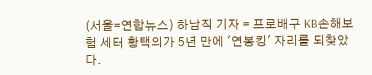(서울=연합뉴스) 하남직 기자 = 프로배구 KB손해보험 세터 황택의가 5년 만에 '연봉킹' 자리를 되찾았다.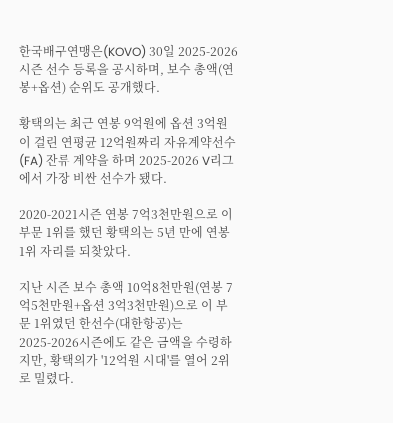한국배구연맹은(KOVO) 30일 2025-2026시즌 선수 등록을 공시하며, 보수 총액(연봉+옵션) 순위도 공개했다.

황택의는 최근 연봉 9억원에 옵션 3억원이 걸린 연평균 12억원짜리 자유계약선수(FA) 잔류 계약을 하며 2025-2026 V리그에서 가장 비싼 선수가 됐다.

2020-2021시즌 연봉 7억3천만원으로 이 부문 1위를 했던 황택의는 5년 만에 연봉 1위 자리를 되찾았다.

지난 시즌 보수 총액 10억8천만원(연봉 7억5천만원+옵션 3억3천만원)으로 이 부문 1위였던 한선수(대한항공)는 2025-2026시즌에도 같은 금액을 수령하지만, 황택의가 '12억원 시대'를 열어 2위로 밀렸다.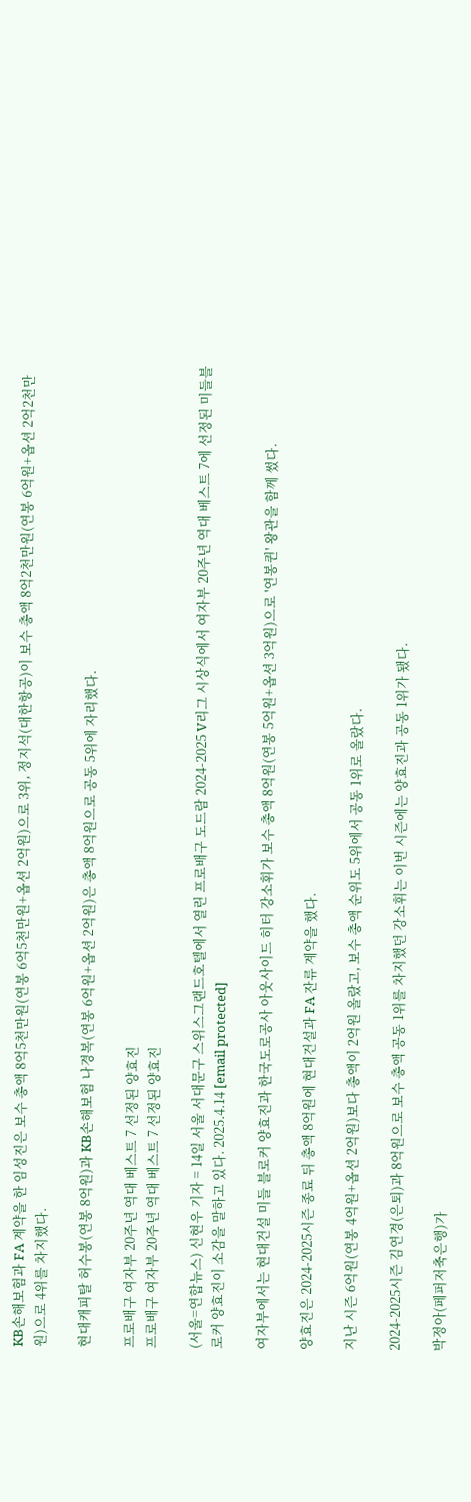KB손해보험과 FA 계약을 한 임성진은 보수 총액 8억5천만원(연봉 6억5천만원+옵션 2억원)으로 3위, 정지석(대한항공)이 보수 총액 8억2천만원(연봉 6억원+옵션 2억2천만원)으로 4위를 차지했다.

현대캐피탈 허수봉(연봉 8억원)과 KB손해보험 나경복(연봉 6억원+옵션 2억원)은 총액 8억원으로 공동 5위에 자리했다.

프로배구 여자부 20주년 역대 베스트 7 선정된 양효진
프로배구 여자부 20주년 역대 베스트 7 선정된 양효진

(서울=연합뉴스) 신현우 기자 = 14일 서울 서대문구 스위스그랜드호텔에서 열린 프로배구 도드람 2024-2025 V리그 시상식에서 여자부 20주년 역대 베스트 7에 선정된 미들블로커 양효진이 소감을 말하고 있다. 2025.4.14 [email protected]

여자부에서는 현대건설 미들 블로커 양효진과 한국도로공사 아웃사이드 히터 강소휘가 보수 총액 8억원(연봉 5억원+옵션 3억원)으로 '연봉퀸' 왕관을 함께 썼다.

양효진은 2024-2025시즌 종료 뒤 총액 8억원에 현대건설과 FA 잔류 계약을 했다.

지난 시즌 6억원(연봉 4억원+옵션 2억원)보다 총액이 2억원 올랐고, 보수 총액 순위도 5위에서 공동 1위로 올랐다.

2024-2025시즌 김연경(은퇴)과 8억원으로 보수 총액 공동 1위를 차지했던 강소휘는 이번 시즌에는 양효진과 공동 1위가 됐다.

박정아(페퍼저축은행)가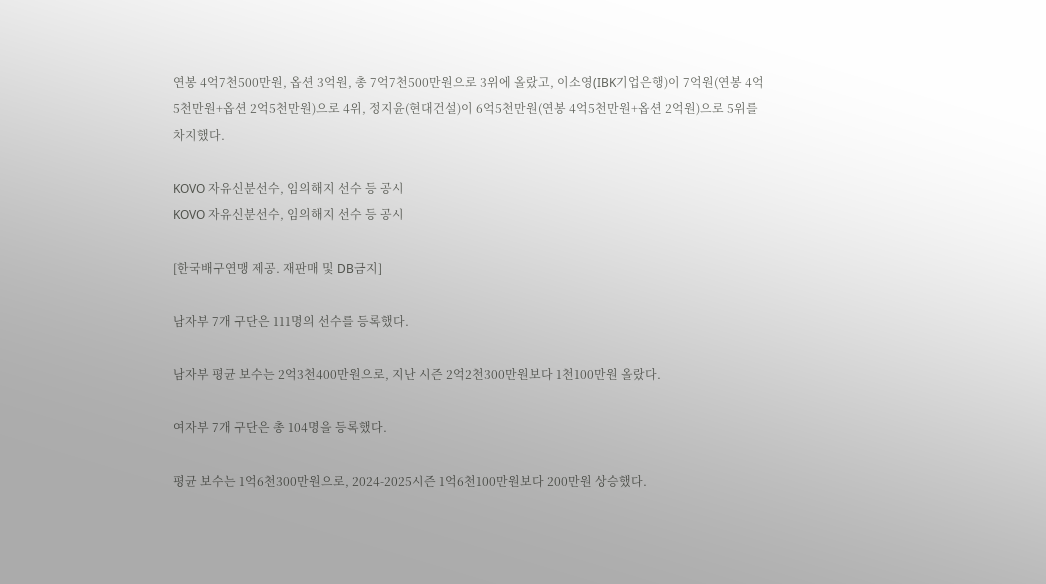연봉 4억7천500만원, 옵션 3억원, 총 7억7천500만원으로 3위에 올랐고, 이소영(IBK기업은행)이 7억원(연봉 4억5천만원+옵션 2억5천만원)으로 4위, 정지윤(현대건설)이 6억5천만원(연봉 4억5천만원+옵션 2억원)으로 5위를 차지했다.

KOVO 자유신분선수, 임의해지 선수 등 공시
KOVO 자유신분선수, 임의해지 선수 등 공시

[한국배구연맹 제공. 재판매 및 DB금지]

남자부 7개 구단은 111명의 선수를 등록했다.

남자부 평균 보수는 2억3천400만원으로, 지난 시즌 2억2천300만원보다 1천100만원 올랐다.

여자부 7개 구단은 총 104명을 등록했다.

평균 보수는 1억6천300만원으로, 2024-2025시즌 1억6천100만원보다 200만원 상승했다.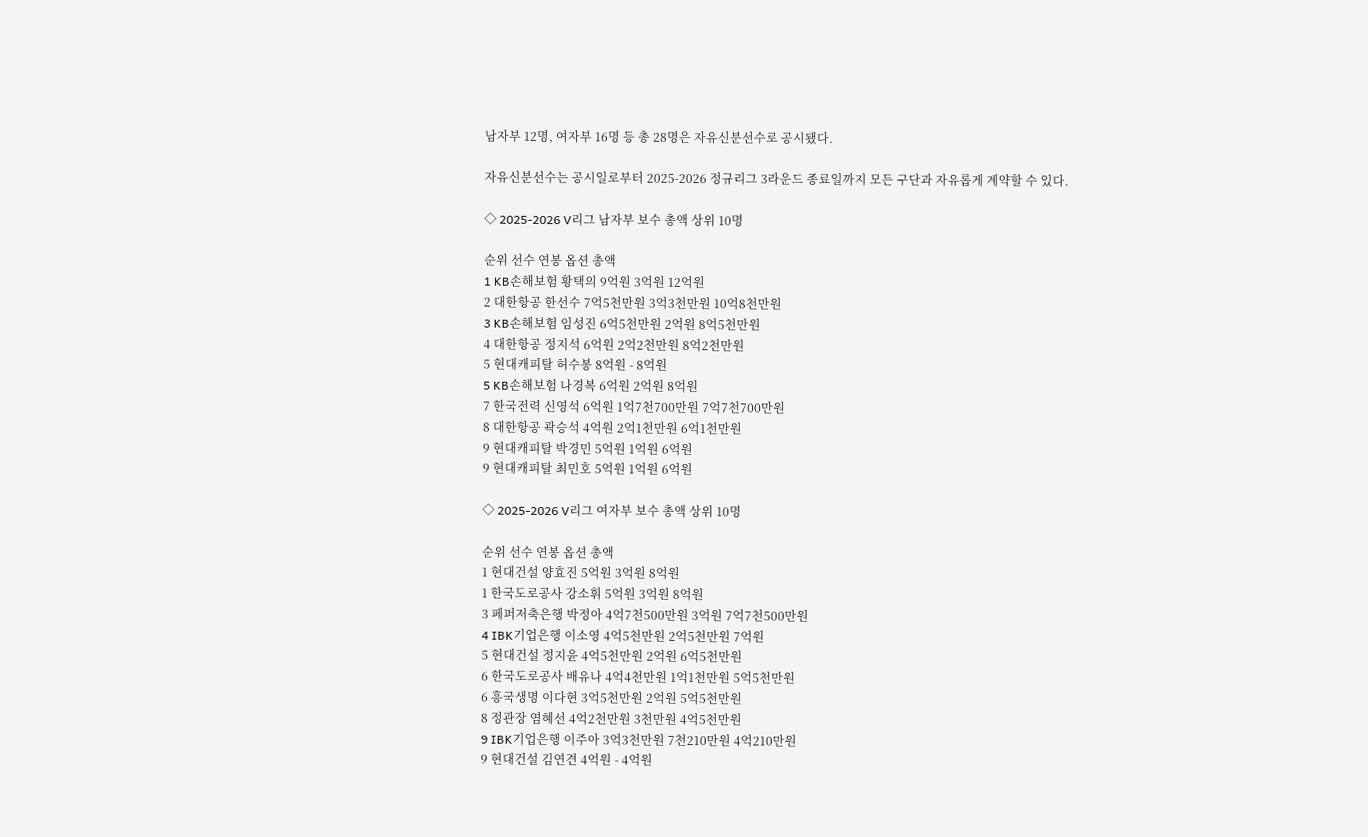남자부 12명, 여자부 16명 등 총 28명은 자유신분선수로 공시됐다.

자유신분선수는 공시일로부터 2025-2026 정규리그 3라운드 종료일까지 모든 구단과 자유롭게 계약할 수 있다.

◇ 2025-2026 V리그 남자부 보수 총액 상위 10명

순위 선수 연봉 옵션 총액
1 KB손해보험 황택의 9억원 3억원 12억원
2 대한항공 한선수 7억5천만원 3억3천만원 10억8천만원
3 KB손해보험 임성진 6억5천만원 2억원 8억5천만원
4 대한항공 정지석 6억원 2억2천만원 8억2천만원
5 현대캐피탈 허수봉 8억원 - 8억원
5 KB손해보험 나경복 6억원 2억원 8억원
7 한국전력 신영석 6억원 1억7천700만원 7억7천700만원
8 대한항공 곽승석 4억원 2억1천만원 6억1천만원
9 현대캐피탈 박경민 5억원 1억원 6억원
9 현대캐피탈 최민호 5억원 1억원 6억원

◇ 2025-2026 V리그 여자부 보수 총액 상위 10명

순위 선수 연봉 옵션 총액
1 현대건설 양효진 5억원 3억원 8억원
1 한국도로공사 강소휘 5억원 3억원 8억원
3 페퍼저축은행 박정아 4억7천500만원 3억원 7억7천500만원
4 IBK기업은행 이소영 4억5천만원 2억5천만원 7억원
5 현대건설 정지윤 4억5천만원 2억원 6억5천만원
6 한국도로공사 배유나 4억4천만원 1억1천만원 5억5천만원
6 흥국생명 이다현 3억5천만원 2억원 5억5천만원
8 정관장 염혜선 4억2천만원 3천만원 4억5천만원
9 IBK기업은행 이주아 3억3천만원 7천210만원 4억210만원
9 현대건설 김연견 4억원 - 4억원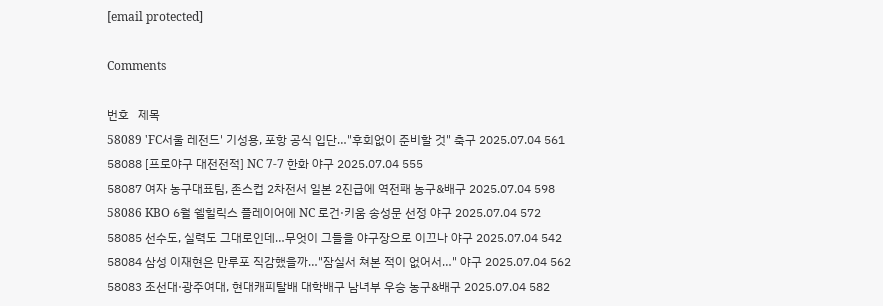[email protected]

Comments

번호   제목
58089 'FC서울 레전드' 기성용, 포항 공식 입단…"후회없이 준비할 것" 축구 2025.07.04 561
58088 [프로야구 대전전적] NC 7-7 한화 야구 2025.07.04 555
58087 여자 농구대표팀, 존스컵 2차전서 일본 2진급에 역전패 농구&배구 2025.07.04 598
58086 KBO 6월 쉘힐릭스 플레이어에 NC 로건·키움 송성문 선정 야구 2025.07.04 572
58085 선수도, 실력도 그대로인데…무엇이 그들을 야구장으로 이끄나 야구 2025.07.04 542
58084 삼성 이재현은 만루포 직감했을까…"잠실서 쳐본 적이 없어서…" 야구 2025.07.04 562
58083 조선대·광주여대, 현대캐피탈배 대학배구 남녀부 우승 농구&배구 2025.07.04 582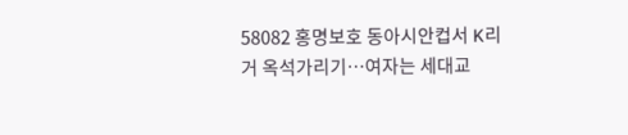58082 홍명보호 동아시안컵서 K리거 옥석가리기…여자는 세대교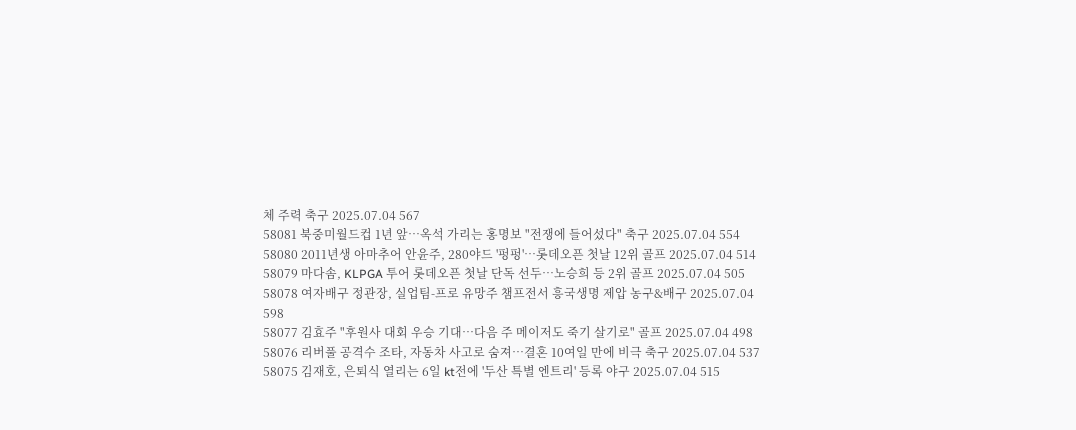체 주력 축구 2025.07.04 567
58081 북중미월드컵 1년 앞…옥석 가리는 홍명보 "전쟁에 들어섰다" 축구 2025.07.04 554
58080 2011년생 아마추어 안윤주, 280야드 '펑펑'…롯데오픈 첫날 12위 골프 2025.07.04 514
58079 마다솜, KLPGA 투어 롯데오픈 첫날 단독 선두…노승희 등 2위 골프 2025.07.04 505
58078 여자배구 정관장, 실업팀-프로 유망주 챔프전서 흥국생명 제압 농구&배구 2025.07.04 598
58077 김효주 "후원사 대회 우승 기대…다음 주 메이저도 죽기 살기로" 골프 2025.07.04 498
58076 리버풀 공격수 조타, 자동차 사고로 숨져…결혼 10여일 만에 비극 축구 2025.07.04 537
58075 김재호, 은퇴식 열리는 6일 kt전에 '두산 특별 엔트리' 등록 야구 2025.07.04 515